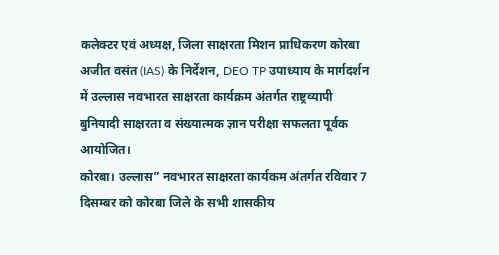कलेक्टर एवं अध्यक्ष, जिला साक्षरता मिशन प्राधिकरण कोरबा अजीत वसंत (IAS) के निर्देशन, DEO TP उपाध्याय के मार्गदर्शन में उल्लास नवभारत साक्षरता कार्यक्रम अंतर्गत राष्ट्रव्यापी बुनियादी साक्षरता व संख्यात्मक ज्ञान परीक्षा सफलता पूर्वक आयोजित।
कोरबा। उल्लास” नवभारत साक्षरता कार्यकम अंतर्गत रविवार 7 दिसम्बर को कोरबा जिले के सभी शासकीय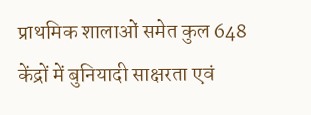प्राथमिक शालाओं समेत कुल 648 केंद्रों में बुनियादी साक्षरता एवं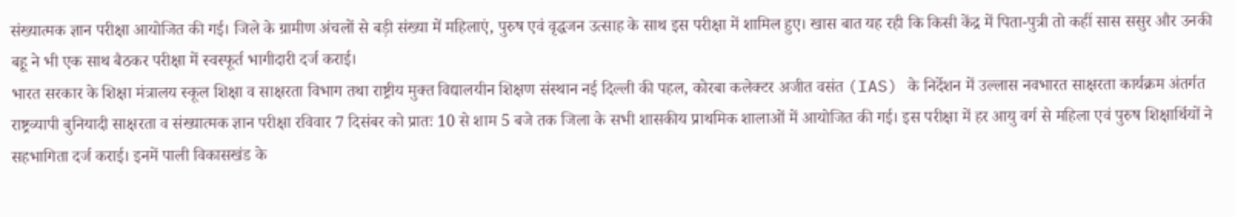संख्यात्मक ज्ञान परीक्षा आयोजित की गई। जिले के ग्रामीण अंचलों से बड़ी संख्या में महिलाएं, पुरुष एवं वृद्धजन उत्साह के साथ इस परीक्षा में शामिल हुए। खास बात यह रही कि किसी केंद्र में पिता-पुत्री तो कहीं सास ससुर और उनकी बहू ने भी एक साथ बैठकर परीक्षा में स्वस्फूर्त भागीदारी दर्ज कराई।
भारत सरकार के शिक्षा मंत्रालय स्कूल शिक्षा व साक्षरता विभाग तथा राष्ट्रीय मुक्त विद्यालयीन शिक्षण संस्थान नई दिल्ली की पहल, कोरबा कलेक्टर अजीत वसंत (IAS) के निर्देशन में उल्लास नवभारत साक्षरता कार्यक्रम अंतर्गत राष्ट्रव्यापी बुनियादी साक्षरता व संख्यात्मक ज्ञान परीक्षा रविवार 7 दिसंबर को प्रातः 10 से शाम 5 बजे तक जिला के सभी शासकीय प्राथमिक शालाओं में आयोजित की गई। इस परीक्षा में हर आयु वर्ग से महिला एवं पुरुष शिक्षार्थियों ने सहभागिता दर्ज कराई। इनमें पाली विकासखंड के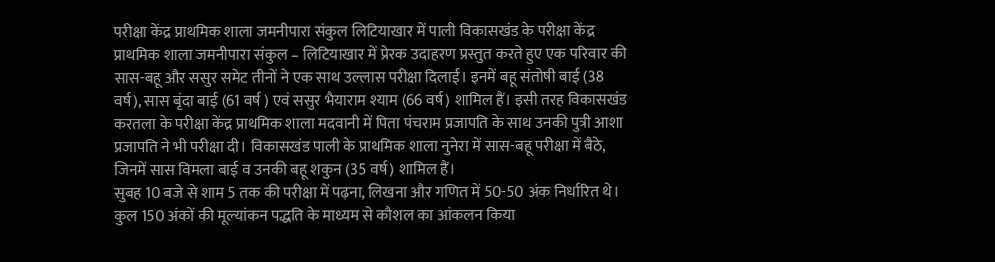परीक्षा केंद्र प्राथमिक शाला जमनीपारा संकुल लिटियाखार में पाली विकासखंड के परीक्षा केंद्र प्राथमिक शाला जमनीपारा संकुल – लिटियाखार में प्रेरक उदाहरण प्रस्तुत करते हुए एक परिवार की सास-बहू और ससुर समेट तीनों ने एक साथ उल्लास परीक्षा दिलाई। इनमें बहू संतोषी बाई (38 वर्ष), सास बृंदा बाई (61 वर्ष ) एवं ससुर भैयाराम श्याम (66 वर्ष) शामिल हैं। इसी तरह विकासखंड करतला के परीक्षा केंद्र प्राथमिक शाला मदवानी में पिता पंचराम प्रजापति के साथ उनकी पुत्री आशा प्रजापति ने भी परीक्षा दी। विकासखंड पाली के प्राथमिक शाला नुनेरा में सास-बहू परीक्षा में बैठे, जिनमें सास विमला बाई व उनकी बहू शकुन (35 वर्ष) शामिल हैं।
सुबह 10 बजे से शाम 5 तक की परीक्षा में पढ़ना, लिखना और गणित में 50-50 अंक निर्धारित थे। कुल 150 अंकों की मूल्यांकन पद्धति के माध्यम से कौशल का आंकलन किया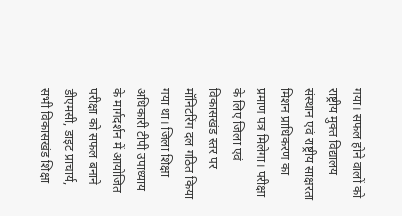गया। सफल होने वालों को राष्ट्रीय मुक्त विद्यालय संस्थान एवं राष्ट्रीय साक्षरता मिशन प्राधिकरण का प्रमाण पत्र मिलेगा। परीक्षा के लिए जिला एवं विकासखंड स्तर पर मॉनिटरिंग दल गठित किया गया था। जिला शिक्षा अधिकारी टीपी उपाध्याय के मार्गदर्शन में आयोजित परीक्षा को सफल बनाने डीएमसी, डाइट प्राचार्य, सभी विकासखंड शिक्षा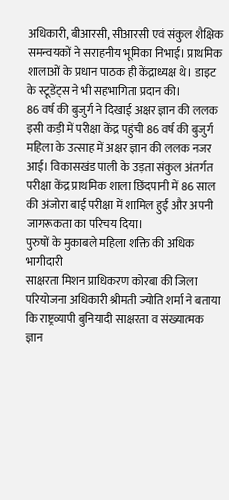अधिकारी, बीआरसी, सीआरसी एवं संकुल शैक्षिक समन्वयकों ने सराहनीय भूमिका निभाई। प्राथमिक शालाओं के प्रधान पाठक ही केंद्राध्यक्ष थे। डाइट के स्टूडेंट्स ने भी सहभागिता प्रदान की।
86 वर्ष की बुजुर्ग ने दिखाई अक्षर ज्ञान की ललक
इसी कड़ी में परीक्षा केंद्र पहुंची 86 वर्ष की बुजुर्ग महिला के उत्साह में अक्षर ज्ञान की ललक नजर आई। विकासखंड पाली के उड़ता संकुल अंतर्गत परीक्षा केंद्र प्राथमिक शाला छिंदपानी में 86 साल की अंजोरा बाई परीक्षा में शामिल हुईं और अपनी जागरूकता का परिचय दिया।
पुरुषों के मुकाबले महिला शक्ति की अधिक भागीदारी
साक्षरता मिशन प्राधिकरण कोरबा की जिला परियोजना अधिकारी श्रीमती ज्योति शर्मा ने बताया कि राष्ट्रव्यापी बुनियादी साक्षरता व संख्यात्मक ज्ञान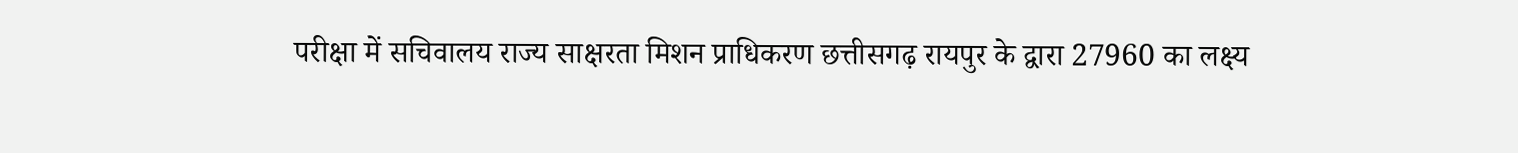परीक्षा में सचिवालय राज्य साक्षरता मिशन प्राधिकरण छत्तीसगढ़ रायपुर के द्वारा 27960 का लक्ष्य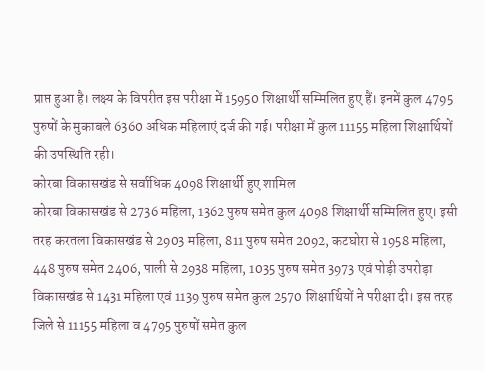प्राप्त हुआ है। लक्ष्य के विपरीत इस परीक्षा में 15950 शिक्षार्थी सम्मिलित हुए हैं। इनमें कुल 4795 पुरुषों के मुकाबले 6360 अधिक महिलाएं दर्ज की गई। परीक्षा में कुल 11155 महिला शिक्षार्थियों की उपस्थिति रही।
कोरबा विकासखंड से सर्वाधिक 4098 शिक्षार्थी हुए शामिल
कोरबा विकासखंड से 2736 महिला, 1362 पुरुष समेत कुल 4098 शिक्षार्थी सम्मिलित हुए। इसी तरह करतला विकासखंड से 2903 महिला, 811 पुरुष समेत 2092, कटघोरा से 1958 महिला, 448 पुरुष समेत 2406, पाली से 2938 महिला, 1035 पुरुष समेत 3973 एवं पोड़ी उपरोड़ा विकासखंड से 1431 महिला एवं 1139 पुरुष समेत कुल 2570 शिक्षार्थियों ने परीक्षा दी। इस तरह जिले से 11155 महिला व 4795 पुरुषों समेत कुल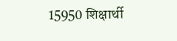15950 शिक्षार्थी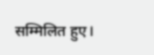सम्मिलित हुए।